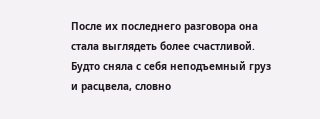После их последнего разговора она стала выглядеть более счастливой. Будто сняла с себя неподъемный груз и расцвела, словно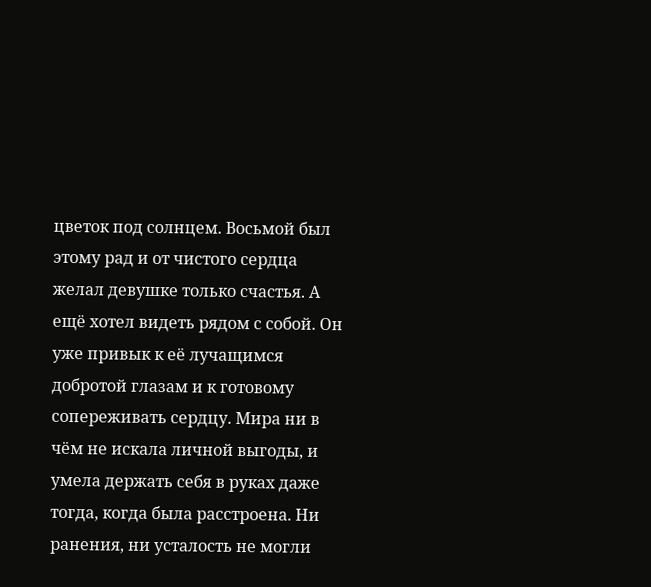цветок под солнцем. Восьмой был этому рад и от чистого сердца желал девушке только счастья. А ещё хотел видеть рядом с собой. Он уже привык к её лучащимся добротой глазам и к готовому сопереживать сердцу. Мира ни в чём не искала личной выгоды, и умела держать себя в руках даже тогда, когда была расстроена. Ни ранения, ни усталость не могли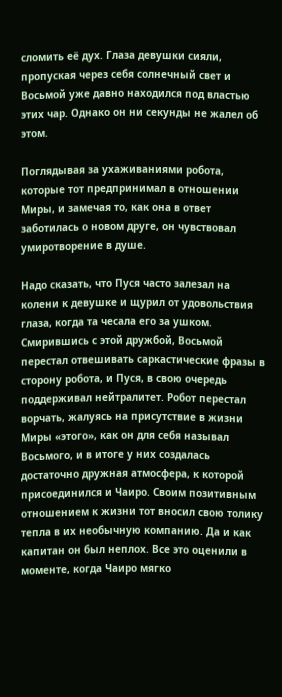сломить её дух. Глаза девушки сияли, пропуская через себя солнечный свет и Восьмой уже давно находился под властью этих чар. Однако он ни секунды не жалел об этом.

Поглядывая за ухаживаниями робота, которые тот предпринимал в отношении Миры, и замечая то, как она в ответ заботилась о новом друге, он чувствовал умиротворение в душе.

Надо сказать, что Пуся часто залезал на колени к девушке и щурил от удовольствия глаза, когда та чесала его за ушком. Смирившись с этой дружбой, Восьмой перестал отвешивать саркастические фразы в сторону робота, и Пуся, в свою очередь поддерживал нейтралитет. Робот перестал ворчать, жалуясь на присутствие в жизни Миры «этого», как он для себя называл Восьмого, и в итоге у них создалась достаточно дружная атмосфера, к которой присоединился и Чаиро. Своим позитивным отношением к жизни тот вносил свою толику тепла в их необычную компанию. Да и как капитан он был неплох. Все это оценили в моменте, когда Чаиро мягко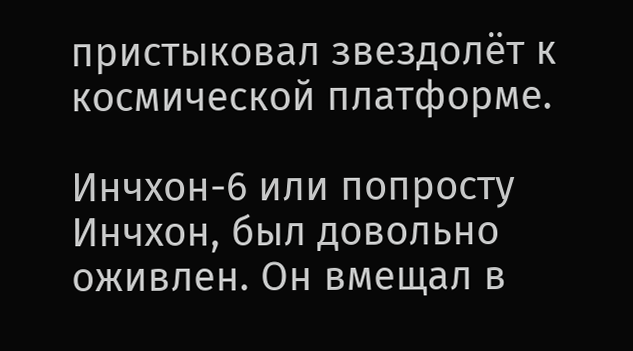пристыковал звездолëт к космической платформе.

Инчхон-6 или попросту Инчхон, был довольно оживлен. Он вмещал в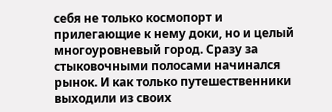себя не только космопорт и прилегающие к нему доки, но и целый многоуровневый город. Сразу за стыковочными полосами начинался рынок. И как только путешественники выходили из своих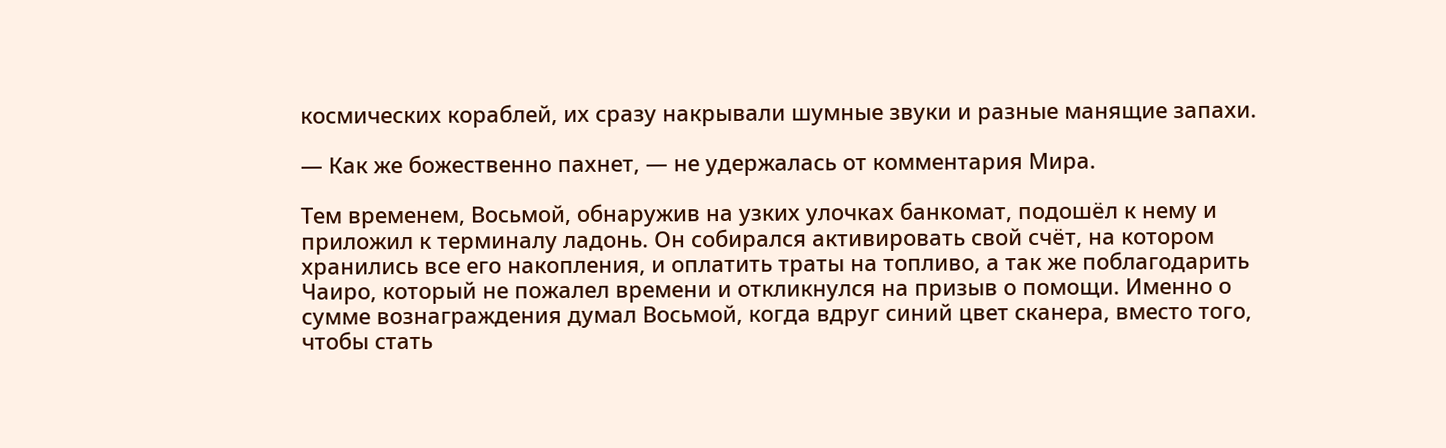космических кораблей, их сразу накрывали шумные звуки и разные манящие запахи.

— Как же божественно пахнет, — не удержалась от комментария Мира.

Тем временем, Восьмой, обнаружив на узких улочках банкомат, подошëл к нему и приложил к терминалу ладонь. Он собирался активировать свой счëт, на котором хранились все его накопления, и оплатить траты на топливо, а так же поблагодарить Чаиро, который не пожалел времени и откликнулся на призыв о помощи. Именно о сумме вознаграждения думал Восьмой, когда вдруг синий цвет сканера, вместо того, чтобы стать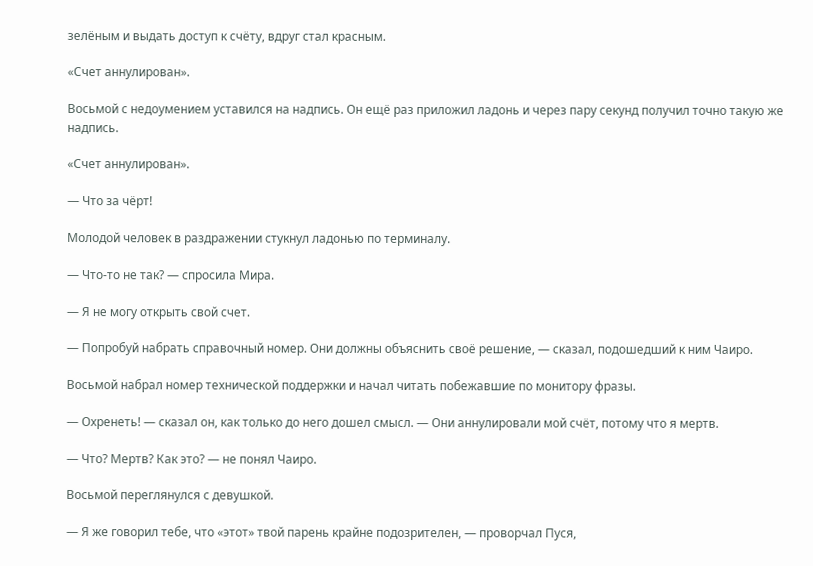зелëным и выдать доступ к счëту, вдруг стал красным.

«Счет аннулирован».

Восьмой с недоумением уставился на надпись. Он ещё раз приложил ладонь и через пару секунд получил точно такую же надпись.

«Счет аннулирован».

— Что за чëрт!

Молодой человек в раздражении стукнул ладонью по терминалу.

— Что-то не так? — спросила Мира.

— Я не могу открыть свой счет.

— Попробуй набрать справочный номер. Они должны объяснить своё решение, — сказал, подошедший к ним Чаиро.

Восьмой набрал номер технической поддержки и начал читать побежавшие по монитору фразы.

— Охренеть! — сказал он, как только до него дошел смысл. — Они аннулировали мой счëт, потому что я мертв.

— Что? Мертв? Как это? — не понял Чаиро.

Восьмой переглянулся с девушкой.

— Я же говорил тебе, что «этот» твой парень крайне подозрителен, — проворчал Пуся,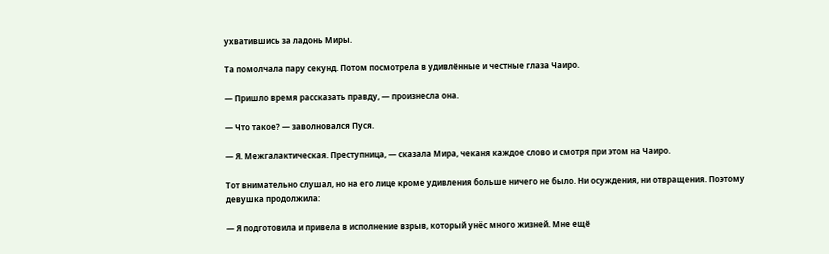ухватившись за ладонь Миры.

Та помолчала пару секунд. Потом посмотрела в удивлённые и честные глаза Чаиро.

— Пришло время рассказать правду, — произнесла она.

— Что такое? — заволновался Пуся.

— Я. Межгалактическая. Преступница, — сказала Мира, чеканя каждое слово и смотря при этом на Чаиро.

Тот внимательно слушал, но на его лице кроме удивления больше ничего не было. Ни осуждения, ни отвращения. Поэтому девушка продолжила:

— Я подготовила и привела в исполнение взрыв, который унëс много жизней. Мне ещё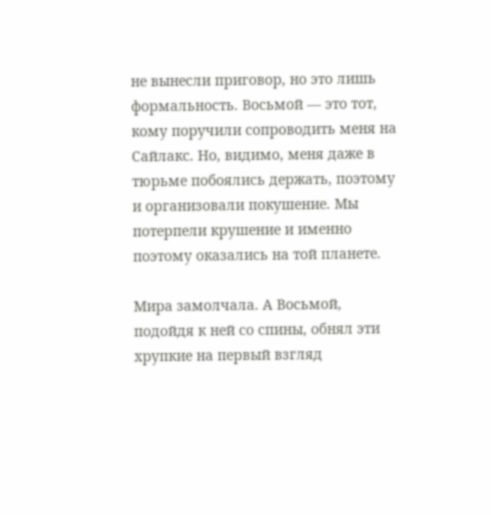не вынесли приговор, но это лишь формальность. Восьмой — это тот, кому поручили сопроводить меня на Сайлакс. Но, видимо, меня даже в тюрьме побоялись держать, поэтому и организовали покушение. Мы потерпели крушение и именно поэтому оказались на той планете.

Мира замолчала. А Восьмой, подойдя к ней со спины, обнял эти хрупкие на первый взгляд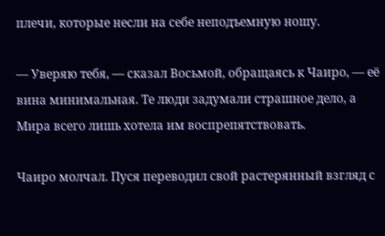плечи, которые несли на себе неподъемную ношу.

— Уверяю тебя, — сказал Восьмой, обращаясь к Чаиро, — её вина минимальная. Те люди задумали страшное дело, а Мира всего лишь хотела им воспрепятствовать.

Чаиро молчал. Пуся переводил свой растерянный взгляд с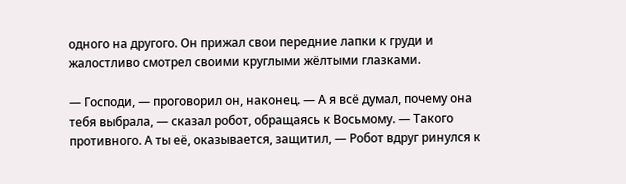одного на другого. Он прижал свои передние лапки к груди и жалостливо смотрел своими круглыми жëлтыми глазками.

— Господи, — проговорил он, наконец. — А я всё думал, почему она тебя выбрала, — сказал робот, обращаясь к Восьмому. — Такого противного. А ты её, оказывается, защитил, — Робот вдруг ринулся к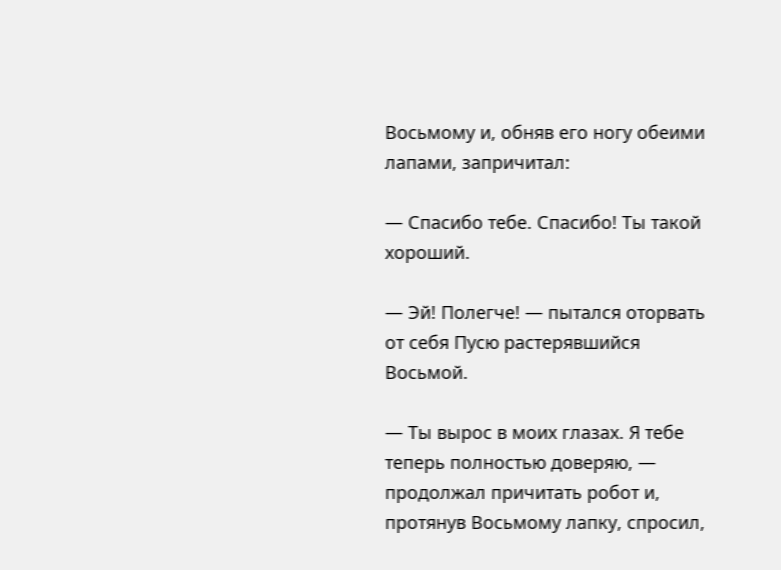Восьмому и, обняв его ногу обеими лапами, запричитал:

— Спасибо тебе. Спасибо! Ты такой хороший.

— Эй! Полегче! — пытался оторвать от себя Пусю растерявшийся Восьмой.

— Ты вырос в моих глазах. Я тебе теперь полностью доверяю, — продолжал причитать робот и, протянув Восьмому лапку, спросил,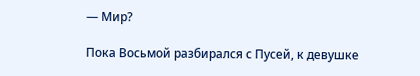— Мир?

Пока Восьмой разбирался с Пусей, к девушке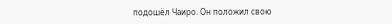подошëл Чаиро. Он положил свою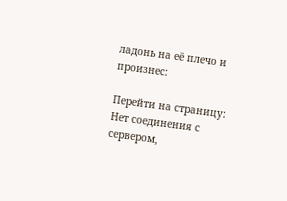ладонь на её плечо и произнес:

Перейти на страницу:
Нет соединения с сервером,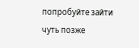попробуйте зайти чуть позже